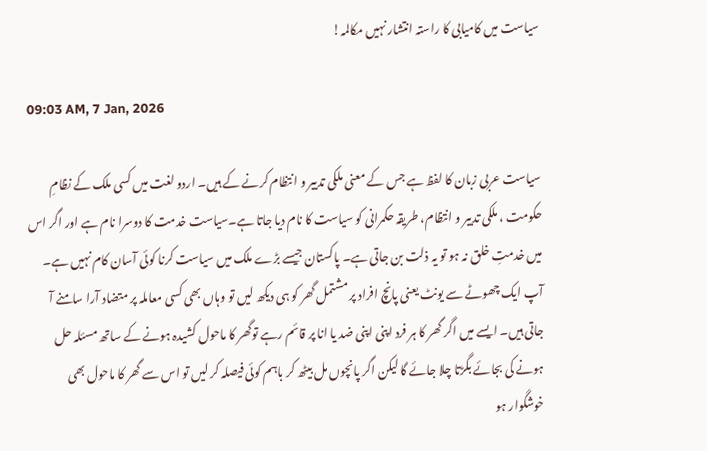سیاست میں کامیابی کا راستہ انتشار نہیں مکالمہ!

09:03 AM, 7 Jan, 2026

سیاست عربی زبان کا لفظ ہے جس کے معنی ملکی تدبیر و انتظام کرنے کے ہیں۔ اردو لغت میں کسی ملک کے نظامِ حکومت ، ملکی تدبیر و انتظام، طریقہ حکمرانی کو سیاست کا نام دیا جاتا ہے۔سیاست خدمت کا دوسرا نام ہے اور اگر اس میں خدمتِ خلق نہ ہو تو یہ ذلت بن جاتی ہے۔ پاکستان جیسے بڑے ملک میں سیاست کرنا کوئی آسان کام نہیں ہے۔ آپ ایک چھوٹے سے یونٹ یعنی پانچ افراد پر مشتمل گھر کو ہی دیکھ لیں تو وہاں بھی کسی معاملہ پر متضاد آرا سامنے آ جاتی ہیں۔ ایسے میں اگر گھر کا ہر فرد اپنی اپنی ضد یا انا پر قائم رہے توگھر کا ماحول کشیدہ ہونے کے ساتھ مسئلہ حل ہونے کی بجائے بگڑتا چلا جائے گا لیکن اگر پانچوں مل بیٹھ کر باہم کوئی فیصلہ کر لیں تو اس سے گھر کا ماحول بھی خوشگوار ہو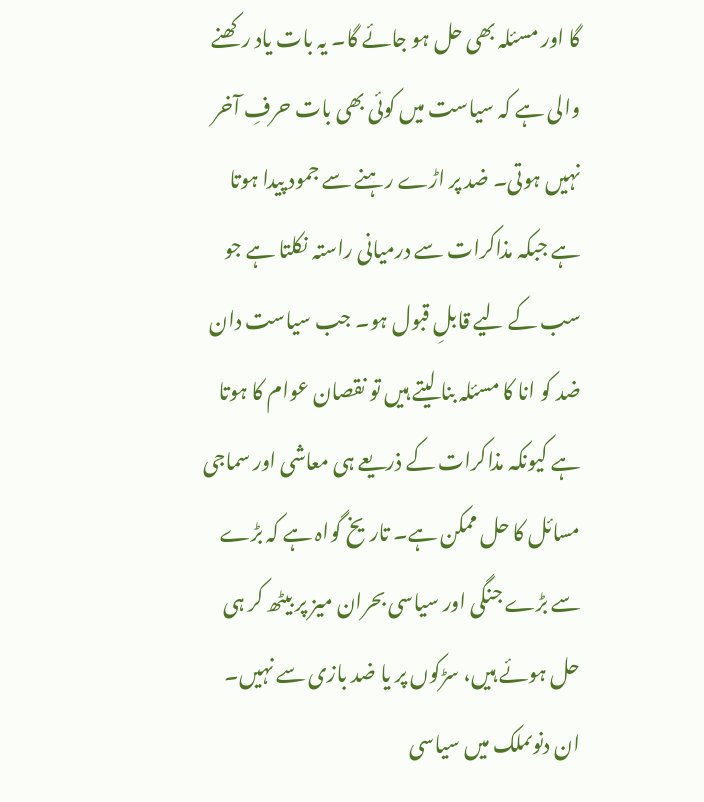گا اور مسئلہ بھی حل ہو جائے گا۔ یہ بات یاد رکھنے والی ہے کہ سیاست میں کوئی بھی بات حرفِ آخر نہیں ہوتی۔ ضد پر اڑے رہنے سے جمود پیدا ہوتا ہے جبکہ مذاکرات سے درمیانی راستہ نکلتا ہے جو سب کے لیے قابلِ قبول ہو۔ جب سیاست دان ضد کو انا کا مسئلہ بنا لیتے ہیں تو نقصان عوام کا ہوتا ہے کیونکہ مذاکرات کے ذریعے ہی معاشی اور سماجی مسائل کا حل ممکن ہے۔ تاریخ گواہ ہے کہ بڑے سے بڑے جنگی اور سیاسی بحران میز پر بیٹھ کر ہی حل ہوئے ہیں، سڑکوں پر یا ضد بازی سے نہیں۔ ان دنوںملک میں سیاسی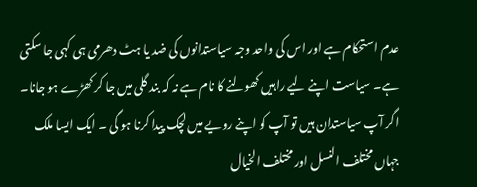عدم استحکام ہے اور اس کی واحد وجہ سیاستدانوں کی ضد یا ہٹ دھرمی ہی کہی جا سکتی ہے۔ سیاست اپنے لیے راہیں کھولنے کا نام ہے نہ کہ بند گلی میں جا کر کھڑے ہو جانا۔ اگر آپ سیاستدان ہیں تو آپ کو اپنے رویے میں لچک پیدا کرنا ہو گی ۔ ایک ایسا ملک جہاں مختلف النسل اور مختلف الخیال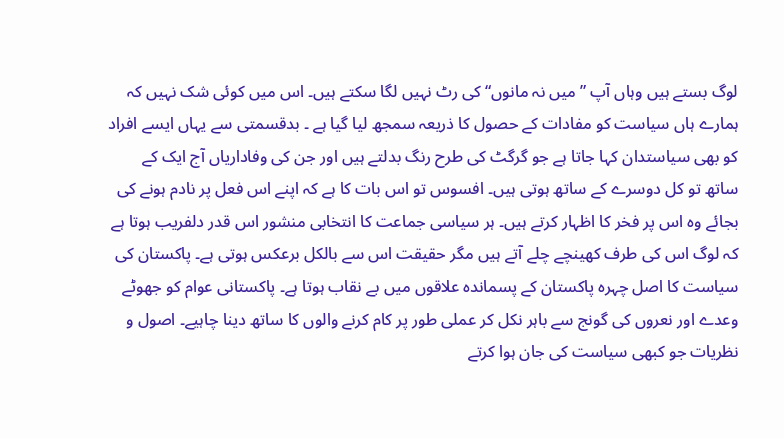لوگ بستے ہیں وہاں آپ ” میں نہ مانوں“ کی رٹ نہیں لگا سکتے ہیں۔ اس میں کوئی شک نہیں کہ ہمارے ہاں سیاست کو مفادات کے حصول کا ذریعہ سمجھ لیا گیا ہے ۔ بدقسمتی سے یہاں ایسے افراد کو بھی سیاستدان کہا جاتا ہے جو گرگٹ کی طرح رنگ بدلتے ہیں اور جن کی وفاداریاں آج ایک کے ساتھ تو کل دوسرے کے ساتھ ہوتی ہیں۔ افسوس تو اس بات کا ہے کہ اپنے اس فعل پر نادم ہونے کی بجائے وہ اس پر فخر کا اظہار کرتے ہیں۔ ہر سیاسی جماعت کا انتخابی منشور اس قدر دلفریب ہوتا ہے کہ لوگ اس کی طرف کھینچے چلے آتے ہیں مگر حقیقت اس سے بالکل برعکس ہوتی ہے۔ پاکستان کی سیاست کا اصل چہرہ پاکستان کے پسماندہ علاقوں میں بے نقاب ہوتا ہے۔ پاکستانی عوام کو جھوٹے وعدے اور نعروں کی گونج سے باہر نکل کر عملی طور پر کام کرنے والوں کا ساتھ دینا چاہیے۔ اصول و نظریات جو کبھی سیاست کی جان ہوا کرتے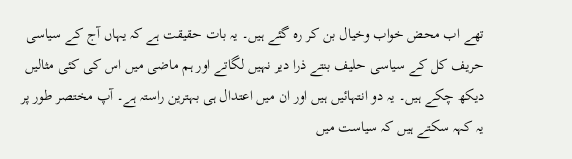تھے اب محض خواب وخیال بن کر رہ گئے ہیں۔ یہ بات حقیقت ہے کہ یہاں آج کے سیاسی حریف کل کے سیاسی حلیف بنتے ذرا دیر نہیں لگاتے اور ہم ماضی میں اس کی کئی مثالیں دیکھ چکے ہیں۔ یہ دو انتہائیں ہیں اور ان میں اعتدال ہی بہترین راستہ ہے۔ آپ مختصر طور پر یہ کہہ سکتے ہیں کہ سیاست میں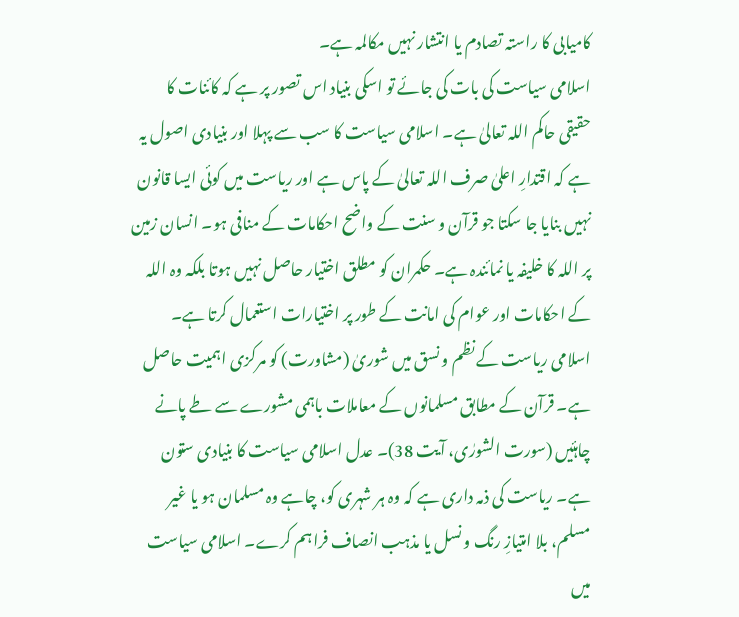کامیابی کا راستہ تصادم یا انتشار نہیں مکالمہ ہے۔
اسلامی سیاست کی بات کی جائے تو اسکی بنیاد اس تصور پر ہے کہ کائنات کا حقیقی حاکم اللہ تعالیٰ ہے۔ اسلامی سیاست کا سب سے پہلا اور بنیادی اصول یہ ہے کہ اقتدارِ اعلیٰ صرف اللہ تعالیٰ کے پاس ہے اور ریاست میں کوئی ایسا قانون نہیں بنایا جا سکتا جو قرآن و سنت کے واضح احکامات کے منافی ہو۔ انسان زمین پر اللہ کا خلیفہ یا نمائندہ ہے۔ حکمران کو مطلق اختیار حاصل نہیں ہوتا بلکہ وہ اللہ کے احکامات اور عوام کی امانت کے طور پر اختیارات استعمال کرتا ہے۔ اسلامی ریاست کے نظم و نسق میں شوریٰ (مشاورت) کو مرکزی اہمیت حاصل ہے۔ قرآن کے مطابق مسلمانوں کے معاملات باہمی مشورے سے طے پانے چاہئیں (سورت الشورٰی، آیت 38)۔ عدل اسلامی سیاست کا بنیادی ستون ہے۔ ریاست کی ذمہ داری ہے کہ وہ ہر شہری کو، چاہے وہ مسلمان ہو یا غیر مسلم، بلا امتیازِ رنگ و نسل یا مذہب انصاف فراہم کرے۔ اسلامی سیاست میں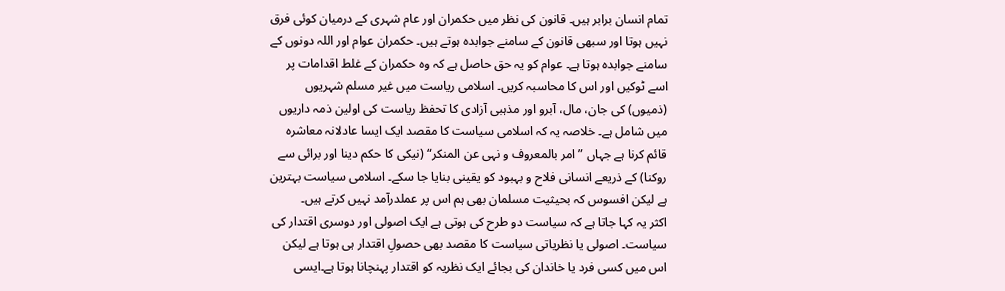تمام انسان برابر ہیں۔ قانون کی نظر میں حکمران اور عام شہری کے درمیان کوئی فرق نہیں ہوتا اور سبھی قانون کے سامنے جوابدہ ہوتے ہیں۔ حکمران عوام اور اللہ دونوں کے سامنے جوابدہ ہوتا ہے۔ عوام کو یہ حق حاصل ہے کہ وہ حکمران کے غلط اقدامات پر اسے ٹوکیں اور اس کا محاسبہ کریں۔ اسلامی ریاست میں غیر مسلم شہریوں (ذمیوں) کی جان، مال، آبرو اور مذہبی آزادی کا تحفظ ریاست کی اولین ذمہ داریوں میں شامل ہے۔ خلاصہ یہ کہ اسلامی سیاست کا مقصد ایک ایسا عادلانہ معاشرہ قائم کرنا ہے جہاں ”امر بالمعروف و نہی عن المنکر“ (نیکی کا حکم دینا اور برائی سے روکنا) کے ذریعے انسانی فلاح و بہبود کو یقینی بنایا جا سکے۔ اسلامی سیاست بہترین ہے لیکن افسوس کہ بحیثیت مسلمان بھی ہم اس پر عملدرآمد نہیں کرتے ہیں۔
اکثر یہ کہا جاتا ہے کہ سیاست دو طرح کی ہوتی ہے ایک اصولی اور دوسری اقتدار کی سیاست۔ اصولی یا نظریاتی سیاست کا مقصد بھی حصولِ اقتدار ہی ہوتا ہے لیکن اس میں کسی فرد یا خاندان کی بجائے ایک نظریہ کو اقتدار پہنچانا ہوتا ہے۔ایسی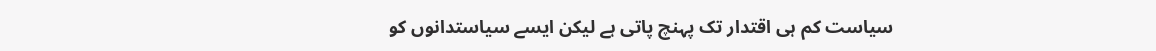سیاست کم ہی اقتدار تک پہنچ پاتی ہے لیکن ایسے سیاستدانوں کو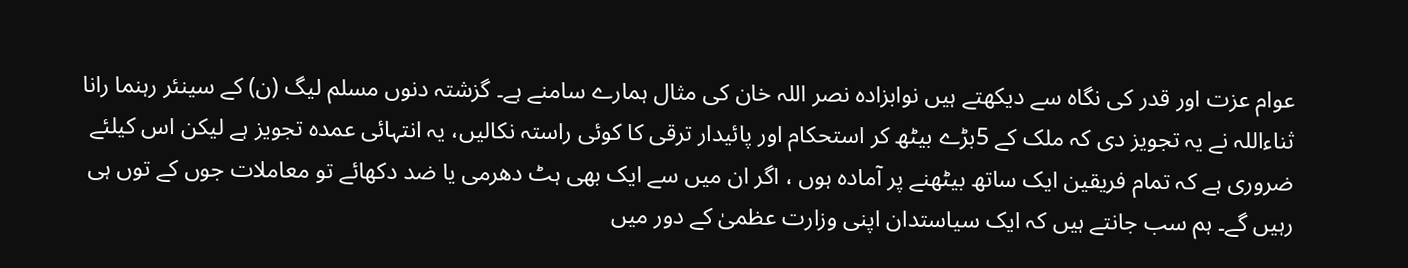عوام عزت اور قدر کی نگاہ سے دیکھتے ہیں نوابزادہ نصر اللہ خان کی مثال ہمارے سامنے ہے۔ گزشتہ دنوں مسلم لیگ (ن) کے سینئر رہنما رانا ثناءاللہ نے یہ تجویز دی کہ ملک کے 5بڑے بیٹھ کر استحکام اور پائیدار ترقی کا کوئی راستہ نکالیں، یہ انتہائی عمدہ تجویز ہے لیکن اس کیلئے ضروری ہے کہ تمام فریقین ایک ساتھ بیٹھنے پر آمادہ ہوں ، اگر ان میں سے ایک بھی ہٹ دھرمی یا ضد دکھائے تو معاملات جوں کے توں ہی رہیں گے۔ ہم سب جانتے ہیں کہ ایک سیاستدان اپنی وزارت عظمیٰ کے دور میں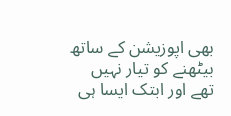بھی اپوزیشن کے ساتھ بیٹھنے کو تیار نہیں تھے اور ابتک ایسا ہی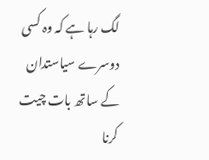لگ رہا ہے کہ وہ کسی دوسرے سیاستدان کے ساتھ بات چیت کرنا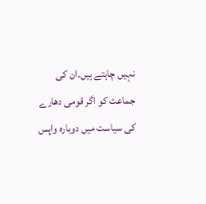نہیں چاہتے ہیں۔ان کی جماعت کو اگر قومی دھارے کی سیاست میں دوبارہ واپس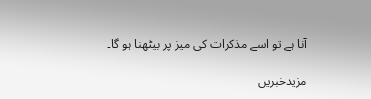آنا ہے تو اسے مذکرات کی میز پر بیٹھنا ہو گا۔

مزیدخبریں